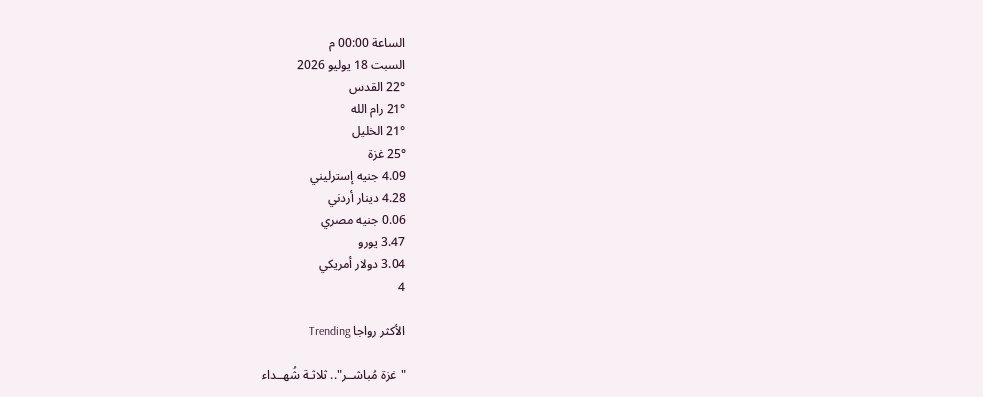الساعة 00:00 م
السبت 18 يوليو 2026
22° القدس
21° رام الله
21° الخليل
25° غزة
4.09 جنيه إسترليني
4.28 دينار أردني
0.06 جنيه مصري
3.47 يورو
3.04 دولار أمريكي
4

الأكثر رواجا Trending

"غزة مُباشــر".. ثلاثـة شُهــداء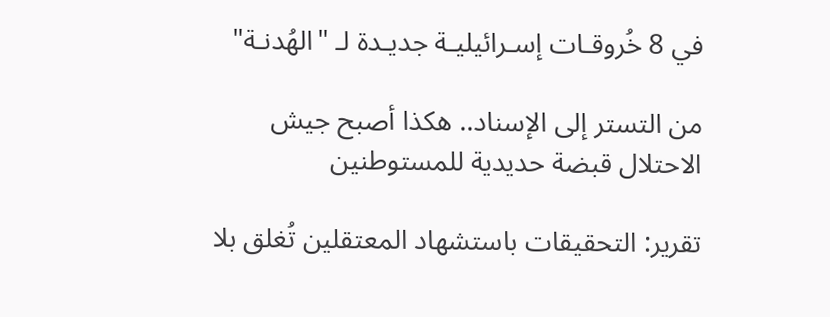في 8 خُروقـات إسـرائيليـة جديـدة لـ "الهُدنـة"

من التستر إلى الإسناد.. هكذا أصبح جيش الاحتلال قبضة حديدية للمستوطنين

تقرير: التحقيقات باستشهاد المعتقلين تُغلق بلا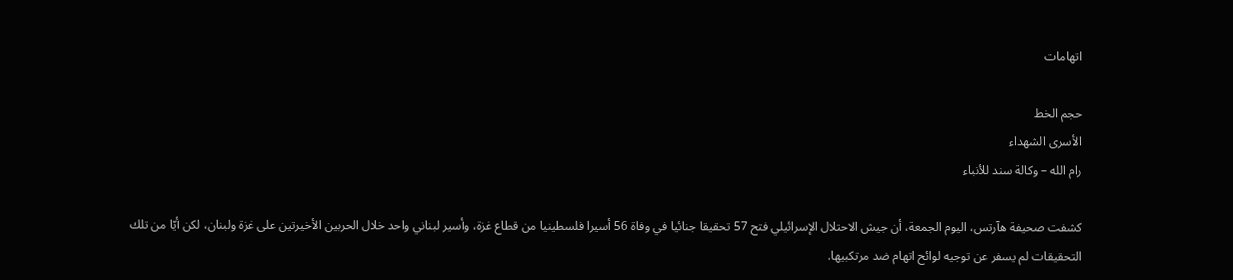اتهامات

حجم الخط
الأسرى الشهداء
رام الله – وكالة سند للأنباء

كشفت صحيفة هآرتس، اليوم الجمعة، أن جيش الاحتلال الإسرائيلي فتح 57 تحقيقا جنائيا في وفاة 56 أسيرا فلسطينيا من قطاع غزة، وأسير لبناني واحد خلال الحربين الأخيرتين على غزة ولبنان، لكن أيّا من تلك التحقيقات لم يسفر عن توجيه لوائح اتهام ضد مرتكبيها.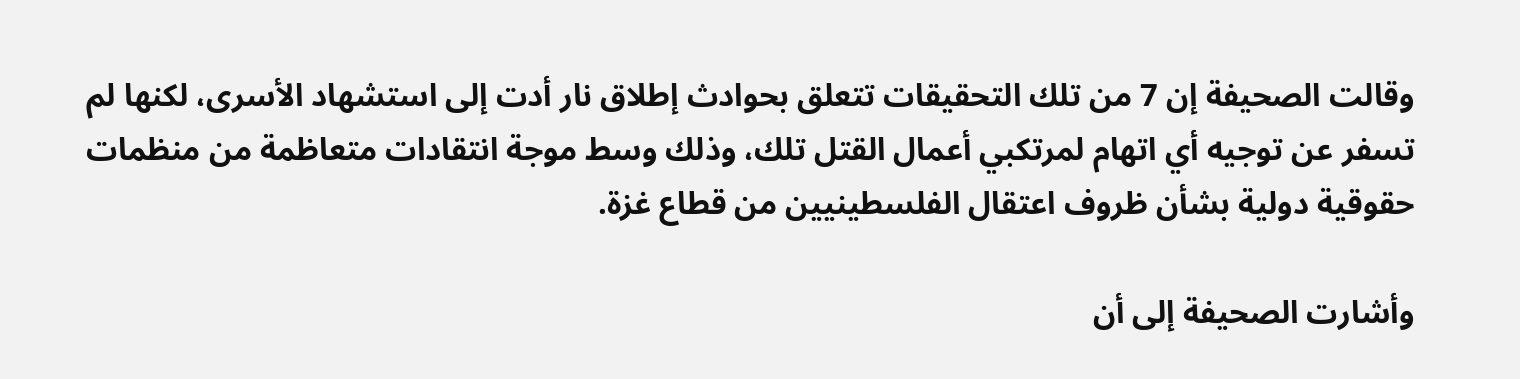وقالت الصحيفة إن 7 من تلك التحقيقات تتعلق بحوادث إطلاق نار أدت إلى استشهاد الأسرى، لكنها لم تسفر عن توجيه أي اتهام لمرتكبي أعمال القتل تلك، وذلك وسط موجة انتقادات متعاظمة من منظمات حقوقية دولية بشأن ظروف اعتقال الفلسطينيين من قطاع غزة.

وأشارت الصحيفة إلى أن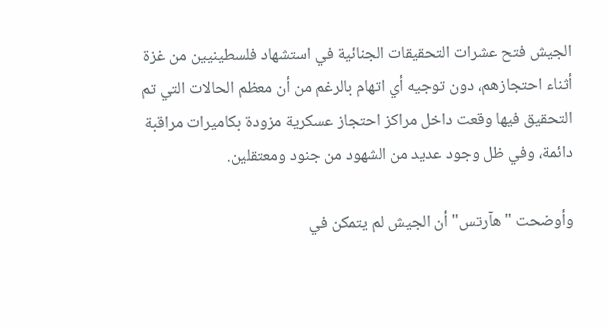الجيش فتح عشرات التحقيقات الجنائية في استشهاد فلسطينيين من غزة أثناء احتجازهم، دون توجيه أي اتهام بالرغم من أن معظم الحالات التي تم التحقيق فيها وقعت داخل مراكز احتجاز عسكرية مزودة بكاميرات مراقبة دائمة، وفي ظل وجود عديد من الشهود من جنود ومعتقلين.

وأوضحت "هآرتس" أن الجيش لم يتمكن في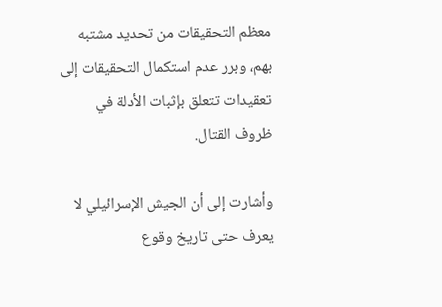معظم التحقيقات من تحديد مشتبه بهم، وبرر عدم استكمال التحقيقات إلى تعقيدات تتعلق بإثبات الأدلة في ظروف القتال.

وأشارت إلى أن الجيش الإسرائيلي لا يعرف حتى تاريخ وقوع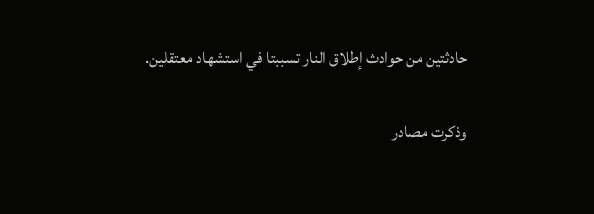حادثتين من حوادث إطلاق النار تسببتا في استشهاد معتقلين.

وذكرت مصادر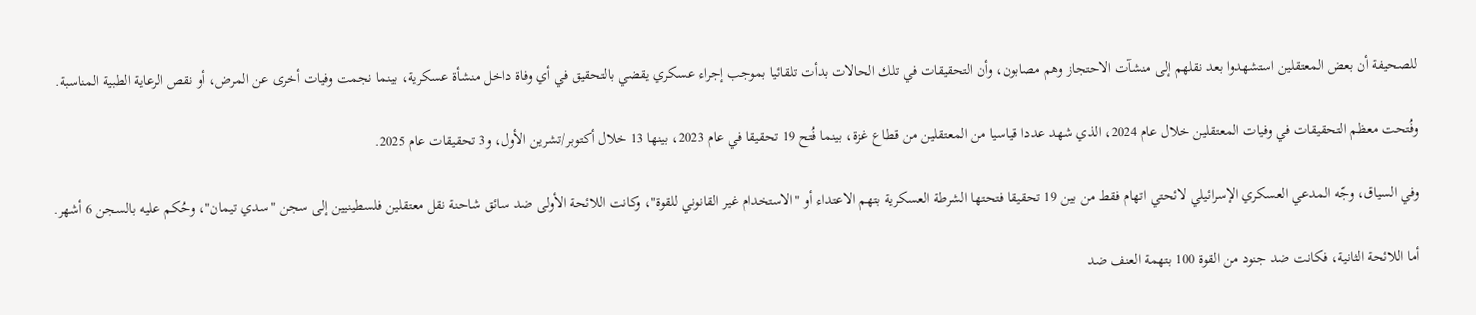للصحيفة أن بعض المعتقلين استشهدوا بعد نقلهم إلى منشآت الاحتجاز وهم مصابون، وأن التحقيقات في تلك الحالات بدأت تلقائيا بموجب إجراء عسكري يقضي بالتحقيق في أي وفاة داخل منشأة عسكرية، بينما نجمت وفيات أخرى عن المرض، أو نقص الرعاية الطبية المناسبة.

وفُتحت معظم التحقيقات في وفيات المعتقلين خلال عام 2024، الذي شهد عددا قياسيا من المعتقلين من قطاع غزة، بينما فُتح 19 تحقيقا في عام 2023، بينها 13 خلال أكتوبر/تشرين الأول، و3 تحقيقات عام 2025.

وفي السياق، وجّه المدعي العسكري الإسرائيلي لائحتي اتهام فقط من بين 19 تحقيقا فتحتها الشرطة العسكرية بتهم الاعتداء أو "الاستخدام غير القانوني للقوة"، وكانت اللائحة الأولى ضد سائق شاحنة نقل معتقلين فلسطينيين إلى سجن "سدي تيمان"، وحُكم عليه بالسجن 6 أشهر.

أما اللائحة الثانية، فكانت ضد جنود من القوة 100 بتهمة العنف ضد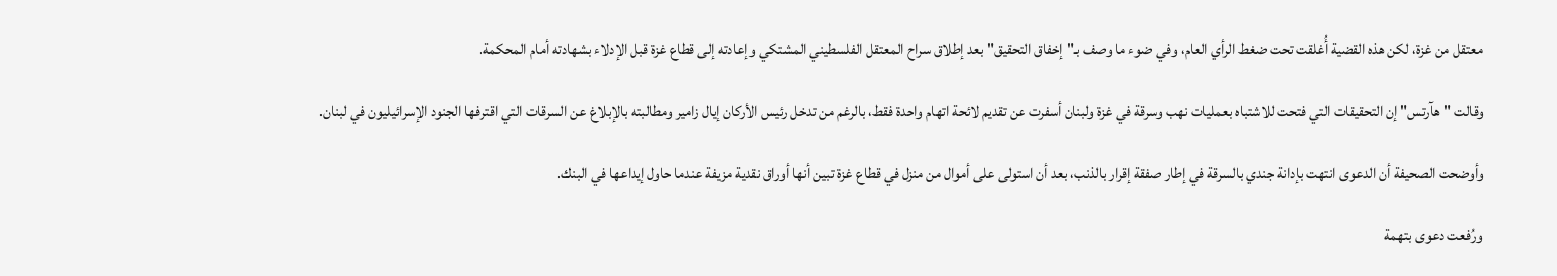معتقل من غزة، لكن هذه القضية أُغلقت تحت ضغط الرأي العام، وفي ضوء ما وصف بـ"إخفاق التحقيق" بعد إطلاق سراح المعتقل الفلسطيني المشتكي وإعادته إلى قطاع غزة قبل الإدلاء بشهادته أمام المحكمة.

وقالت "هآرتس" إن التحقيقات التي فتحت للاشتباه بعمليات نهب وسرقة في غزة ولبنان أسفرت عن تقديم لائحة اتهام واحدة فقط، بالرغم من تدخل رئيس الأركان إيال زامير ومطالبته بالإبلاغ عن السرقات التي اقترفها الجنود الإسرائيليون في لبنان.

وأوضحت الصحيفة أن الدعوى انتهت بإدانة جندي بالسرقة في إطار صفقة إقرار بالذنب، بعد أن استولى على أموال من منزل في قطاع غزة تبين أنها أوراق نقدية مزيفة عندما حاول إيداعها في البنك.

ورُفعت دعوى بتهمة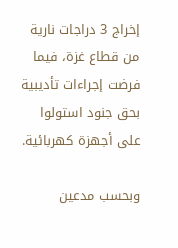إخراج 3 دراجات نارية من قطاع غزة، فيما فرضت إجراءات تأديبية بحق جنود استولوا على أجهزة كهربائية.

وبحسب مدعين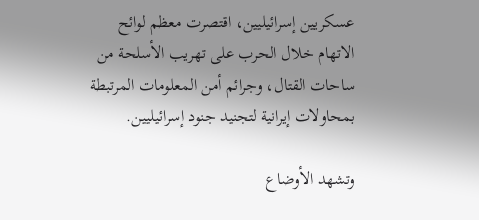عسكريين إسرائيليين، اقتصرت معظم لوائح الاتهام خلال الحرب على تهريب الأسلحة من ساحات القتال، وجرائم أمن المعلومات المرتبطة بمحاولات إيرانية لتجنيد جنود إسرائيليين.

وتشهد الأوضاع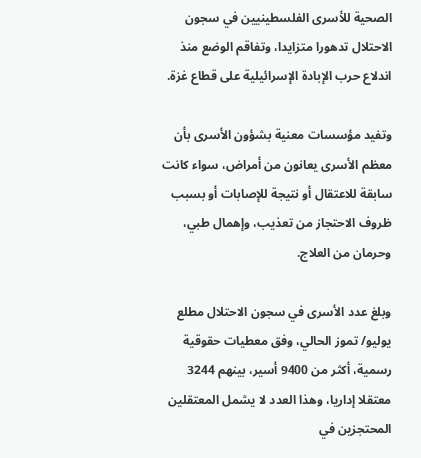الصحية للأسرى الفلسطينيين في سجون الاحتلال تدهورا متزايدا، وتفاقم الوضع منذ اندلاع حرب الإبادة الإسرائيلية على قطاع غزة.

وتفيد مؤسسات معنية بشؤون الأسرى بأن معظم الأسرى يعانون من أمراض، سواء كانت سابقة للاعتقال أو نتيجة للإصابات أو بسبب ظروف الاحتجاز من تعذيب، وإهمال طبي، وحرمان من العلاج.

وبلغ عدد الأسرى في سجون الاحتلال مطلع يوليو/ تموز الحالي، وفق معطيات حقوقية رسمية، أكثر من 9400 أسير، بينهم 3244 معتقلا إداريا، وهذا العدد لا يشمل المعتقلين المحتجزين في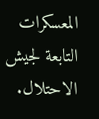المعسكرات التابعة لجيش الاحتلال.